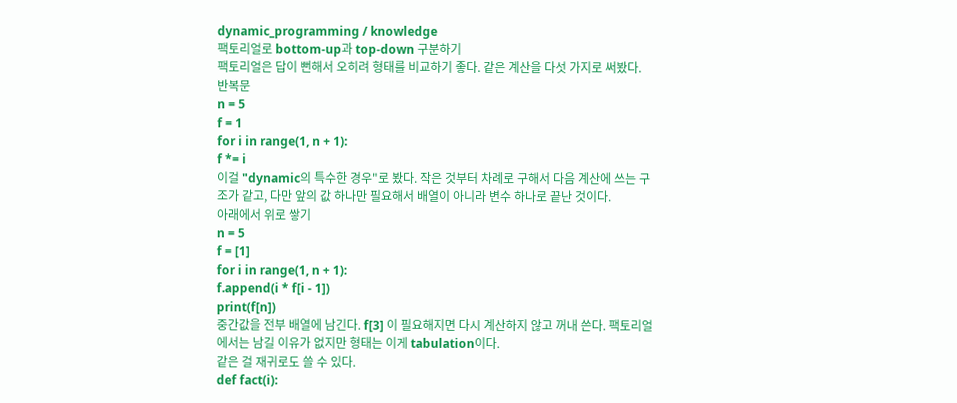dynamic_programming / knowledge
팩토리얼로 bottom-up과 top-down 구분하기
팩토리얼은 답이 뻔해서 오히려 형태를 비교하기 좋다. 같은 계산을 다섯 가지로 써봤다.
반복문
n = 5
f = 1
for i in range(1, n + 1):
f *= i
이걸 "dynamic의 특수한 경우"로 봤다. 작은 것부터 차례로 구해서 다음 계산에 쓰는 구조가 같고, 다만 앞의 값 하나만 필요해서 배열이 아니라 변수 하나로 끝난 것이다.
아래에서 위로 쌓기
n = 5
f = [1]
for i in range(1, n + 1):
f.append(i * f[i - 1])
print(f[n])
중간값을 전부 배열에 남긴다. f[3] 이 필요해지면 다시 계산하지 않고 꺼내 쓴다. 팩토리얼에서는 남길 이유가 없지만 형태는 이게 tabulation이다.
같은 걸 재귀로도 쓸 수 있다.
def fact(i):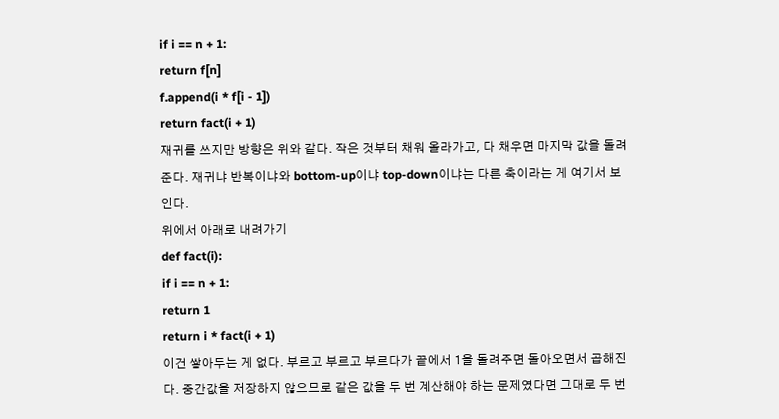if i == n + 1:
return f[n]
f.append(i * f[i - 1])
return fact(i + 1)
재귀를 쓰지만 방향은 위와 같다. 작은 것부터 채워 올라가고, 다 채우면 마지막 값을 돌려준다. 재귀냐 반복이냐와 bottom-up이냐 top-down이냐는 다른 축이라는 게 여기서 보인다.
위에서 아래로 내려가기
def fact(i):
if i == n + 1:
return 1
return i * fact(i + 1)
이건 쌓아두는 게 없다. 부르고 부르고 부르다가 끝에서 1을 돌려주면 돌아오면서 곱해진다. 중간값을 저장하지 않으므로 같은 값을 두 번 계산해야 하는 문제였다면 그대로 두 번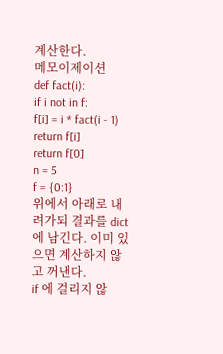계산한다.
메모이제이션
def fact(i):
if i not in f:
f[i] = i * fact(i - 1)
return f[i]
return f[0]
n = 5
f = {0:1}
위에서 아래로 내려가되 결과를 dict에 남긴다. 이미 있으면 계산하지 않고 꺼낸다.
if 에 걸리지 않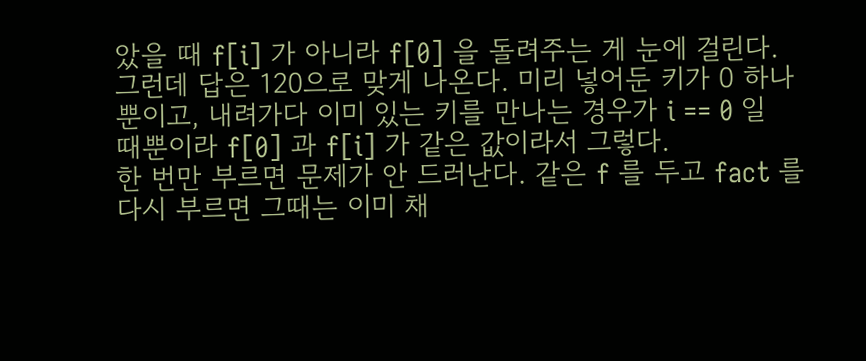았을 때 f[i] 가 아니라 f[0] 을 돌려주는 게 눈에 걸린다. 그런데 답은 120으로 맞게 나온다. 미리 넣어둔 키가 0 하나뿐이고, 내려가다 이미 있는 키를 만나는 경우가 i == 0 일 때뿐이라 f[0] 과 f[i] 가 같은 값이라서 그렇다.
한 번만 부르면 문제가 안 드러난다. 같은 f 를 두고 fact 를 다시 부르면 그때는 이미 채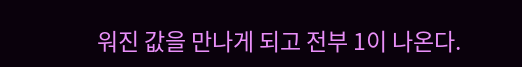워진 값을 만나게 되고 전부 1이 나온다.